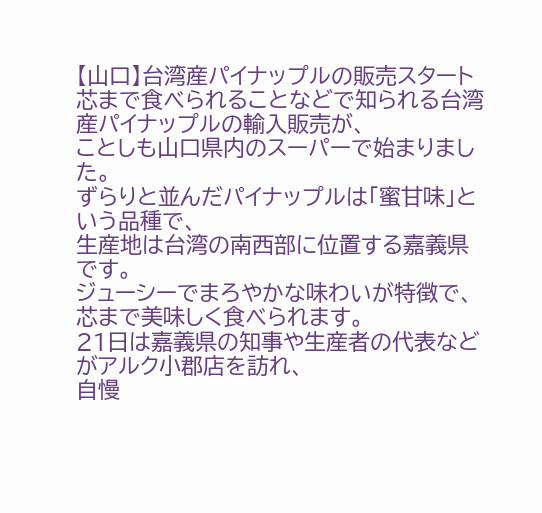【山口】台湾産パイナップルの販売スタート
芯まで食べられることなどで知られる台湾産パイナップルの輸入販売が、
ことしも山口県内のスーパーで始まりました。
ずらりと並んだパイナップルは「蜜甘味」という品種で、
生産地は台湾の南西部に位置する嘉義県です。
ジューシーでまろやかな味わいが特徴で、芯まで美味しく食べられます。
21日は嘉義県の知事や生産者の代表などがアルク小郡店を訪れ、
自慢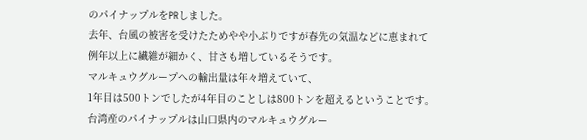のパイナップルをPRしました。
去年、台風の被害を受けたためやや小ぶりですが春先の気温などに恵まれて
例年以上に繊維が細かく、甘さも増しているそうです。
マルキュウグループへの輸出量は年々増えていて、
1年目は500トンでしたが4年目のことしは800トンを超えるということです。
台湾産のパイナップルは山口県内のマルキュウグルー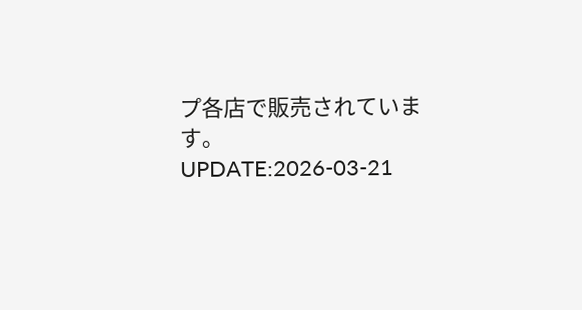プ各店で販売されています。
UPDATE:2026-03-21